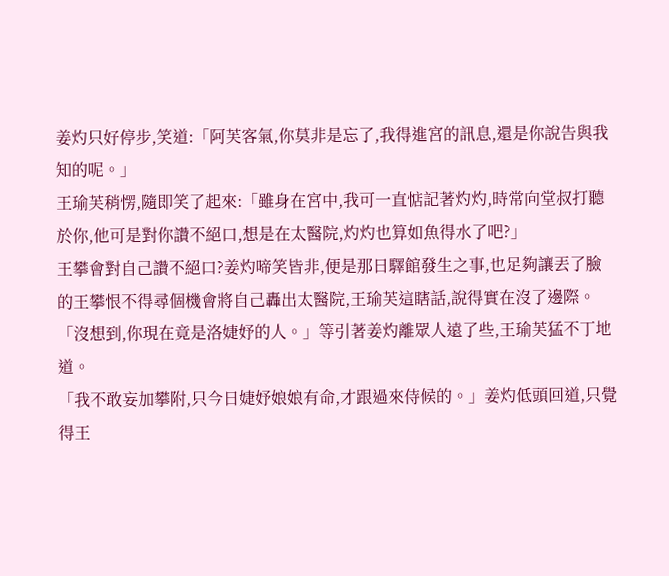姜灼只好停步,笑道:「阿芙客氣,你莫非是忘了,我得進宮的訊息,還是你說告與我知的呢。」
王瑜芙稍愣,隨即笑了起來:「雖身在宮中,我可一直惦記著灼灼,時常向堂叔打聽於你,他可是對你讚不絕口,想是在太醫院,灼灼也算如魚得水了吧?」
王攀會對自己讚不絕口?姜灼啼笑皆非,便是那日驛館發生之事,也足夠讓丟了臉的王攀恨不得尋個機會將自己轟出太醫院,王瑜芙這瞎話,說得實在沒了邊際。
「沒想到,你現在竟是洛婕妤的人。」等引著姜灼離眾人遠了些,王瑜芙猛不丁地道。
「我不敢妄加攀附,只今日婕妤娘娘有命,才跟過來侍候的。」姜灼低頭回道,只覺得王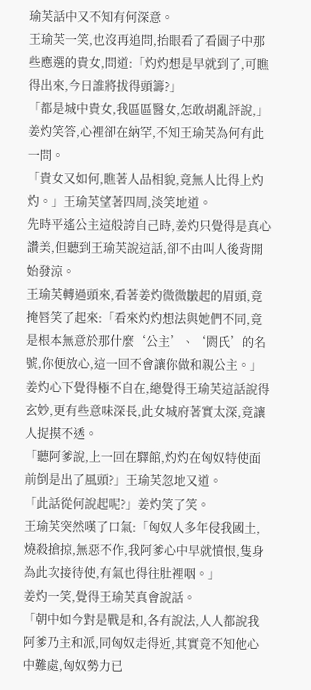瑜芙話中又不知有何深意。
王瑜芙一笑,也沒再追問,抬眼看了看園子中那些應選的貴女,問道:「灼灼想是早就到了,可瞧得出來,今日誰將拔得頭籌?」
「都是城中貴女,我區區醫女,怎敢胡亂評說,」姜灼笑答,心裡卻在納罕,不知王瑜芙為何有此一問。
「貴女又如何,瞧著人品相貌,竟無人比得上灼灼。」王瑜芙望著四周,淡笑地道。
先時平遙公主這般誇自己時,姜灼只覺得是真心讚美,但聽到王瑜芙說這話,卻不由叫人後背開始發涼。
王瑜芙轉過頭來,看著姜灼微微皺起的眉頭,竟掩唇笑了起來:「看來灼灼想法與她們不同,竟是根本無意於那什麼‘公主’、‘閼氏’的名號,你便放心,這一回不會讓你做和親公主。」
姜灼心下覺得極不自在,總覺得王瑜芙這話說得玄妙,更有些意味深長,此女城府著實太深,竟讓人捉摸不透。
「聽阿爹說,上一回在驛館,灼灼在匈奴特使面前倒是出了風頭?」王瑜芙忽地又道。
「此話從何說起呢?」姜灼笑了笑。
王瑜芙突然嘆了口氣:「匈奴人多年侵我國土,燒殺搶掠,無惡不作,我阿爹心中早就憤恨,隻身為此次接待使,有氣也得往肚裡咽。」
姜灼一笑,覺得王瑜芙真會說話。
「朝中如今對是戰是和,各有說法,人人都說我阿爹乃主和派,同匈奴走得近,其實竟不知他心中難處,匈奴勢力已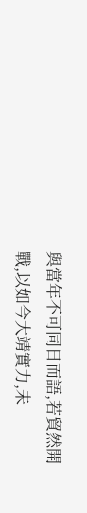與當年不可同日而語,若貿然開戰,以如今大靖實力,未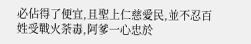必佔得了便宜,且聖上仁慈愛民,並不忍百姓受戰火荼毒,阿爹一心忠於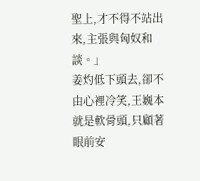聖上,才不得不站出來,主張與匈奴和談。」
姜灼低下頭去,卻不由心裡冷笑,王巍本就是軟骨頭,只顧著眼前安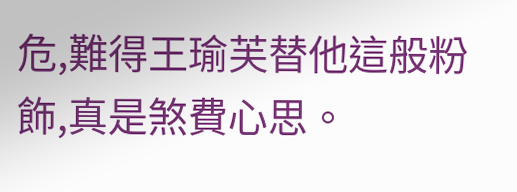危,難得王瑜芙替他這般粉飾,真是煞費心思。